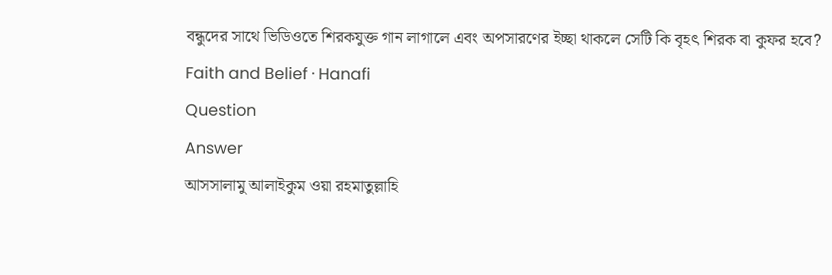বন্ধুদের সাথে ভিডিওতে শিরকযুক্ত গান লাগালে এবং অপসারণের ইচ্ছা থাকলে সেটি কি বৃহৎ শিরক বা কুফর হবে?
Faith and Belief · Hanafi
Question
Answer
আসসালামু আলাইকুম ওয়া রহমাতুল্লাহি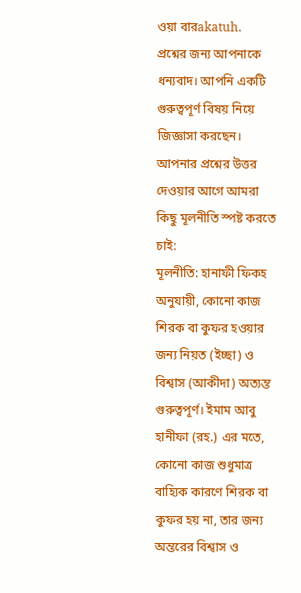ওয়া বারakatuh.
প্রশ্নের জন্য আপনাকে ধন্যবাদ। আপনি একটি গুরুত্বপূর্ণ বিষয় নিয়ে জিজ্ঞাসা করছেন। আপনার প্রশ্নের উত্তর দেওয়ার আগে আমরা কিছু মূলনীতি স্পষ্ট করতে চাই:
মূলনীতি: হানাফী ফিকহ অনুযায়ী, কোনো কাজ শিরক বা কুফর হওয়ার জন্য নিয়ত (ইচ্ছা) ও বিশ্বাস (আকীদা) অত্যন্ত গুরুত্বপূর্ণ। ইমাম আবু হানীফা (রহ.) এর মতে, কোনো কাজ শুধুমাত্র বাহ্যিক কারণে শিরক বা কুফর হয় না, তার জন্য অন্তরের বিশ্বাস ও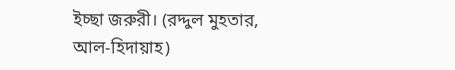ইচ্ছা জরুরী। (রদ্দুল মুহতার, আল-হিদায়াহ)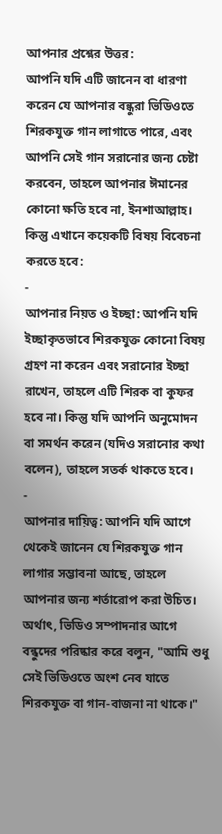আপনার প্রশ্নের উত্তর:
আপনি যদি এটি জানেন বা ধারণা করেন যে আপনার বন্ধুরা ভিডিওতে শিরকযুক্ত গান লাগাতে পারে, এবং আপনি সেই গান সরানোর জন্য চেষ্টা করবেন, তাহলে আপনার ঈমানের কোনো ক্ষতি হবে না, ইনশাআল্লাহ। কিন্তু এখানে কয়েকটি বিষয় বিবেচনা করতে হবে:
-
আপনার নিয়ত ও ইচ্ছা: আপনি যদি ইচ্ছাকৃতভাবে শিরকযুক্ত কোনো বিষয় গ্রহণ না করেন এবং সরানোর ইচ্ছা রাখেন, তাহলে এটি শিরক বা কুফর হবে না। কিন্তু যদি আপনি অনুমোদন বা সমর্থন করেন (যদিও সরানোর কথা বলেন), তাহলে সতর্ক থাকতে হবে।
-
আপনার দায়িত্ব: আপনি যদি আগে থেকেই জানেন যে শিরকযুক্ত গান লাগার সম্ভাবনা আছে, তাহলে আপনার জন্য শর্তারোপ করা উচিত। অর্থাৎ, ভিডিও সম্পাদনার আগে বন্ধুদের পরিষ্কার করে বলুন, "আমি শুধু সেই ভিডিওতে অংশ নেব যাতে শিরকযুক্ত বা গান-বাজনা না থাকে।"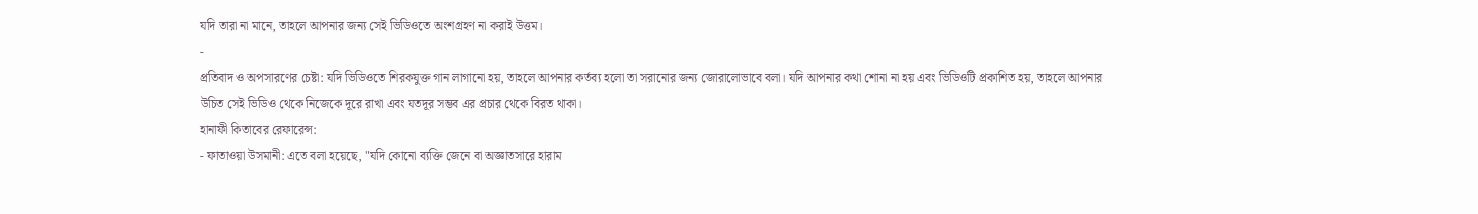যদি তারা না মানে, তাহলে আপনার জন্য সেই ভিডিওতে অংশগ্রহণ না করাই উত্তম।
-
প্রতিবাদ ও অপসারণের চেষ্টা: যদি ভিডিওতে শিরকযুক্ত গান লাগানো হয়, তাহলে আপনার কর্তব্য হলো তা সরানোর জন্য জোরালোভাবে বলা। যদি আপনার কথা শোনা না হয় এবং ভিডিওটি প্রকাশিত হয়, তাহলে আপনার উচিত সেই ভিডিও থেকে নিজেকে দূরে রাখা এবং যতদূর সম্ভব এর প্রচার থেকে বিরত থাকা।
হানাফী কিতাবের রেফারেন্স:
- ফাতাওয়া উসমানী: এতে বলা হয়েছে, "যদি কোনো ব্যক্তি জেনে বা অজ্ঞাতসারে হারাম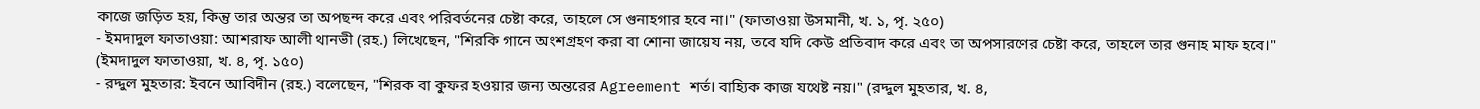কাজে জড়িত হয়, কিন্তু তার অন্তর তা অপছন্দ করে এবং পরিবর্তনের চেষ্টা করে, তাহলে সে গুনাহগার হবে না।" (ফাতাওয়া উসমানী, খ. ১, পৃ. ২৫০)
- ইমদাদুল ফাতাওয়া: আশরাফ আলী থানভী (রহ.) লিখেছেন, "শিরকি গানে অংশগ্রহণ করা বা শোনা জায়েয নয়, তবে যদি কেউ প্রতিবাদ করে এবং তা অপসারণের চেষ্টা করে, তাহলে তার গুনাহ মাফ হবে।" (ইমদাদুল ফাতাওয়া, খ. ৪, পৃ. ১৫০)
- রদ্দুল মুহতার: ইবনে আবিদীন (রহ.) বলেছেন, "শিরক বা কুফর হওয়ার জন্য অন্তরের Agreement শর্ত। বাহ্যিক কাজ যথেষ্ট নয়।" (রদ্দুল মুহতার, খ. ৪,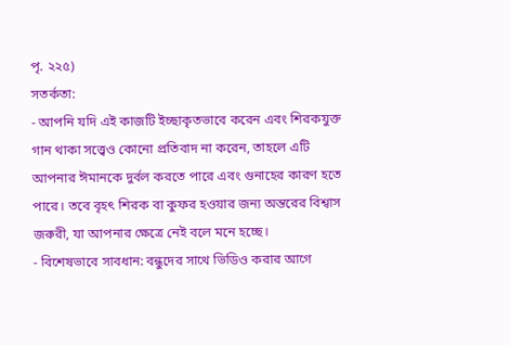পৃ. ২২৫)
সতর্কতা:
- আপনি যদি এই কাজটি ইচ্ছাকৃতভাবে করেন এবং শিরকযুক্ত গান থাকা সত্ত্বেও কোনো প্রতিবাদ না করেন, তাহলে এটি আপনার ঈমানকে দুর্বল করতে পারে এবং গুনাহের কারণ হতে পারে। তবে বৃহৎ শিরক বা কুফর হওয়ার জন্য অন্তরের বিশ্বাস জরুরী, যা আপনার ক্ষেত্রে নেই বলে মনে হচ্ছে।
- বিশেষভাবে সাবধান: বন্ধুদের সাথে ভিডিও করার আগে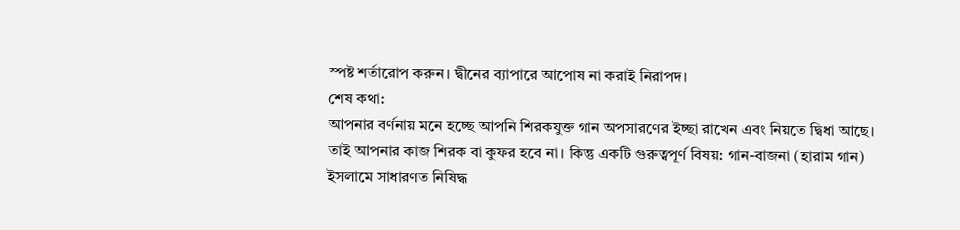স্পষ্ট শর্তারোপ করুন। দ্বীনের ব্যাপারে আপোষ না করাই নিরাপদ।
শেষ কথা:
আপনার বর্ণনায় মনে হচ্ছে আপনি শিরকযুক্ত গান অপসারণের ইচ্ছা রাখেন এবং নিয়তে দ্বিধা আছে। তাই আপনার কাজ শিরক বা কুফর হবে না। কিন্তু একটি গুরুত্বপূর্ণ বিষয়: গান-বাজনা (হারাম গান) ইসলামে সাধারণত নিষিদ্ধ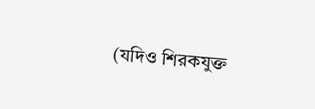(যদিও শিরকযুক্ত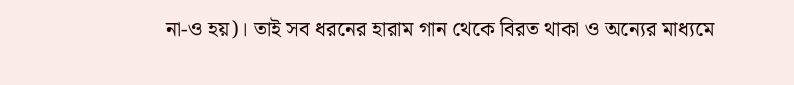না-ও হয়)। তাই সব ধরনের হারাম গান থেকে বিরত থাকা ও অন্যের মাধ্যমে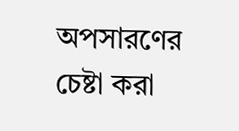অপসারণের চেষ্টা করা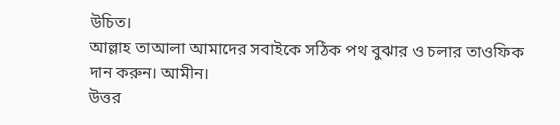উচিত।
আল্লাহ তাআলা আমাদের সবাইকে সঠিক পথ বুঝার ও চলার তাওফিক দান করুন। আমীন।
উত্তর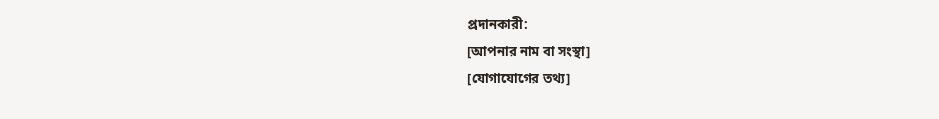প্রদানকারী:
[আপনার নাম বা সংস্থা]
[যোগাযোগের তথ্য]